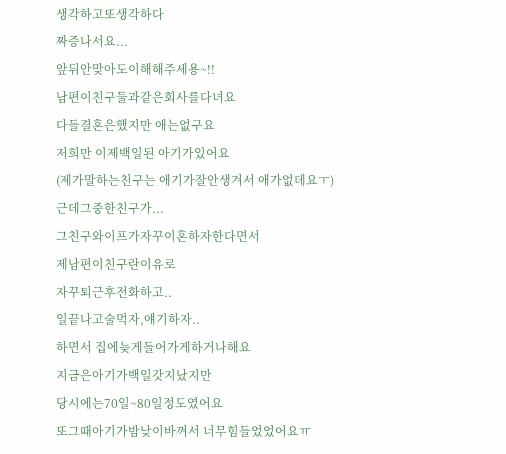생각하고또생각하다
짜증나서요...
앞뒤안맞아도이해해주세용~!!
남편이친구둘과같은회사를다녀요
다들결혼은했지만 애는없구요
저희만 이제백일된 아기가있어요
(제가말하는친구는 애기가잘안생겨서 애가없데요ㅜ)
근데그중한친구가...
그친구와이프가자꾸이혼하자한다면서
제남편이친구란이유로
자꾸퇴근후전화하고..
일끝나고술먹자,얘기하자..
하면서 집에늦게들어가게하거나해요
지금은아기가백일갓지났지만
당시에는70일~80일정도였어요
또그때아기가밤낮이바껴서 너무힘들었었어요ㅠ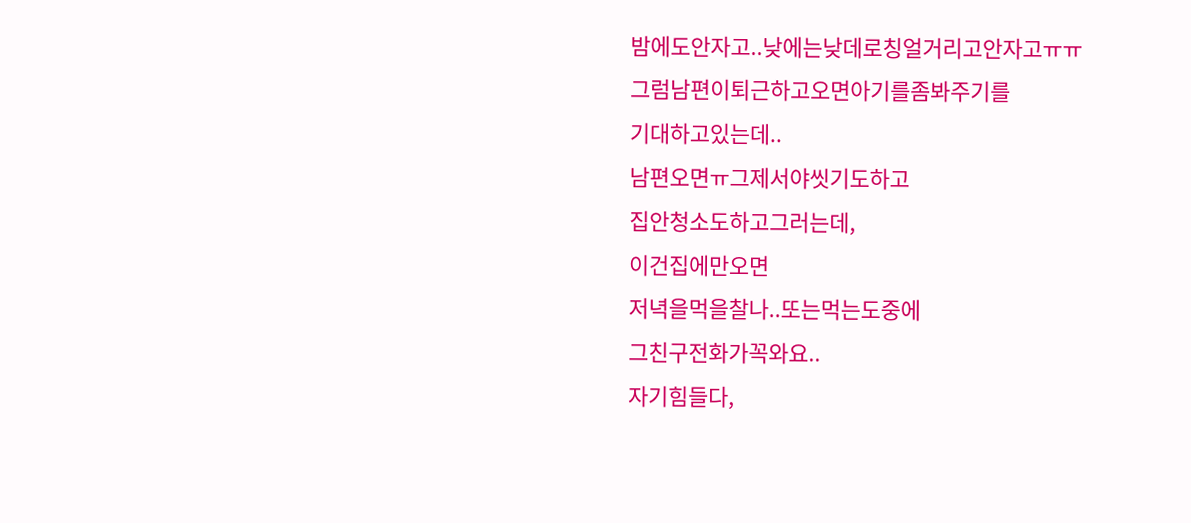밤에도안자고..낮에는낮데로칭얼거리고안자고ㅠㅠ
그럼남편이퇴근하고오면아기를좀봐주기를
기대하고있는데..
남편오면ㅠ그제서야씻기도하고
집안청소도하고그러는데,
이건집에만오면
저녁을먹을찰나..또는먹는도중에
그친구전화가꼭와요..
자기힘들다,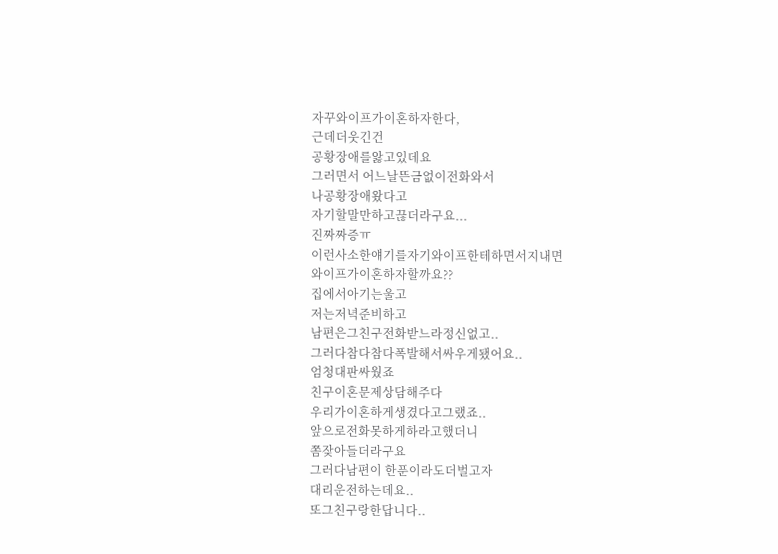자꾸와이프가이혼하자한다,
근데더웃긴건
공황장애를앓고있데요
그러면서 어느날뜬금없이전화와서
나공황장애왔다고
자기할말만하고끊더라구요...
진짜짜증ㅠ
이런사소한얘기를자기와이프한테하면서지내면
와이프가이혼하자할까요??
집에서아기는울고
저는저녁준비하고
남편은그친구전화받느라정신없고..
그러다참다참다폭발해서싸우게됐어요..
엄청대판싸웠죠
친구이혼문제상담해주다
우리가이혼하게생겼다고그랬죠..
앞으로전화못하게하라고했더니
쫌잦아들더라구요
그러다남편이 한푼이라도더벌고자
대리운전하는데요..
또그친구랑한답니다..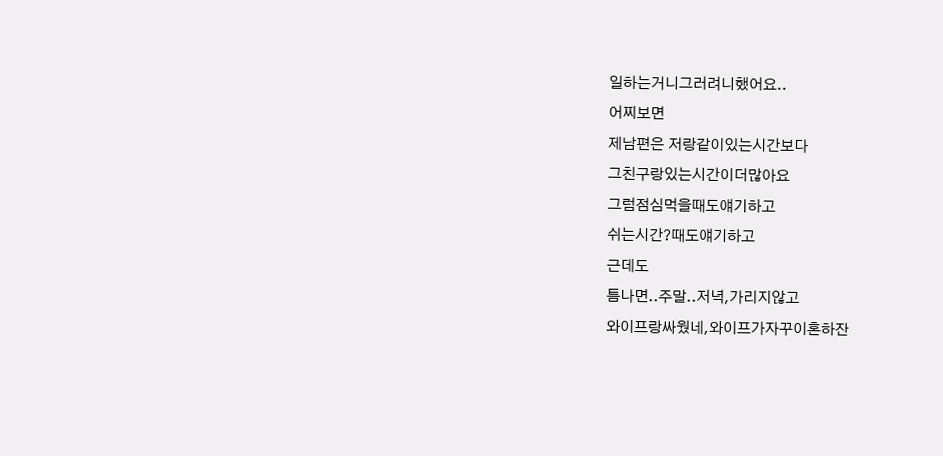일하는거니그러려니했어요..
어찌보면
제남편은 저랑같이있는시간보다
그친구랑있는시간이더많아요
그럼점심먹을때도얘기하고
쉬는시간?때도얘기하고
근데도
틈나면..주말..저녁,가리지않고
와이프랑싸웠네,와이프가자꾸이혼하잔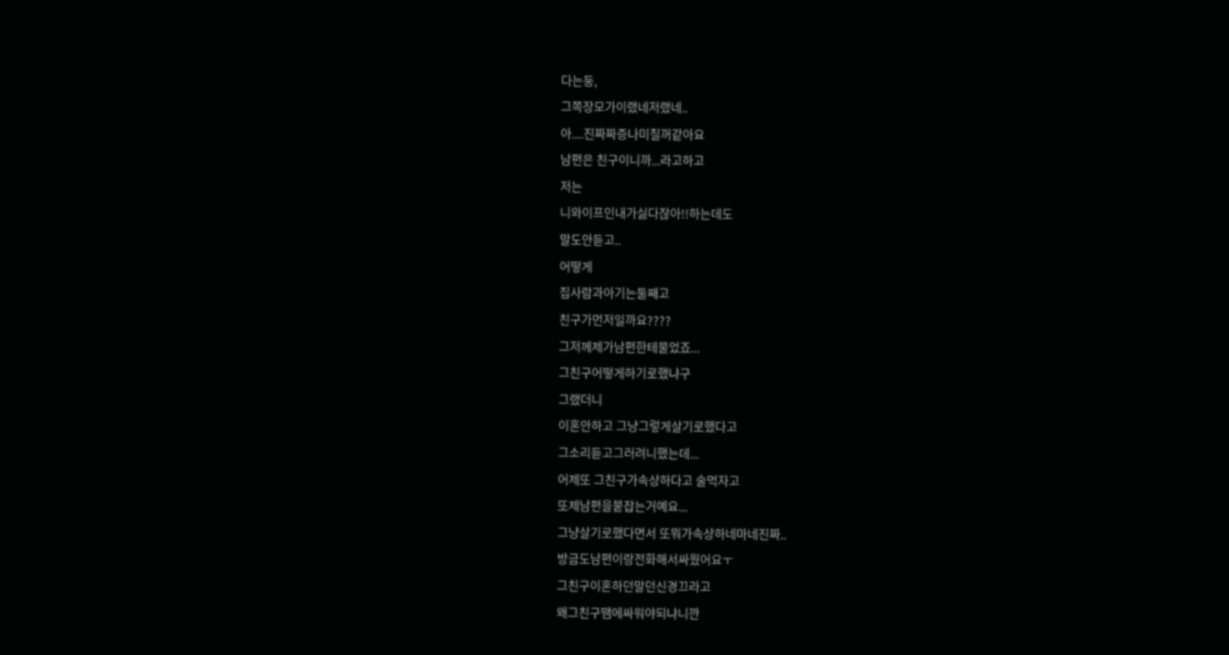다는둥,
그쪽장모가이랬네저랬네..
아....진짜짜증나미칠꺼같아요
남편은 친구이니까...라고하고
저는
니와이프인내가싫다잖아!!하는데도
말도안듣고..
어떻게
집사람과아기는둘째고
친구가먼저일까요????
그저께제가남편한테물었죠...
그친구어떻게하기로했냐구
그랬더니
이혼안하고 그냥그렇게살기로했다고
그소리듣고그러려니했는데...
어제또 그친구가속상하다고 술먹자고
또제남편을붙잡는거예요...
그냥살기로했다면서 또뭐가속상하네마네진짜..
방금도남편이랑전화해서싸웠어요ㅜ
그친구이혼하던말던신경끄라고
왜그친구땜에싸워야되냐니깐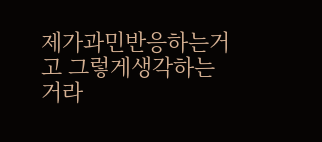제가과민반응하는거고 그렇게생각하는거라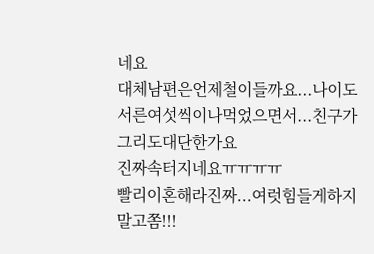네요
대체남편은언제철이들까요...나이도 서른여섯씩이나먹었으면서...친구가그리도대단한가요
진짜속터지네요ㅠㅠㅠㅠ
빨리이혼해라진짜...여럿힘들게하지말고쫌!!!